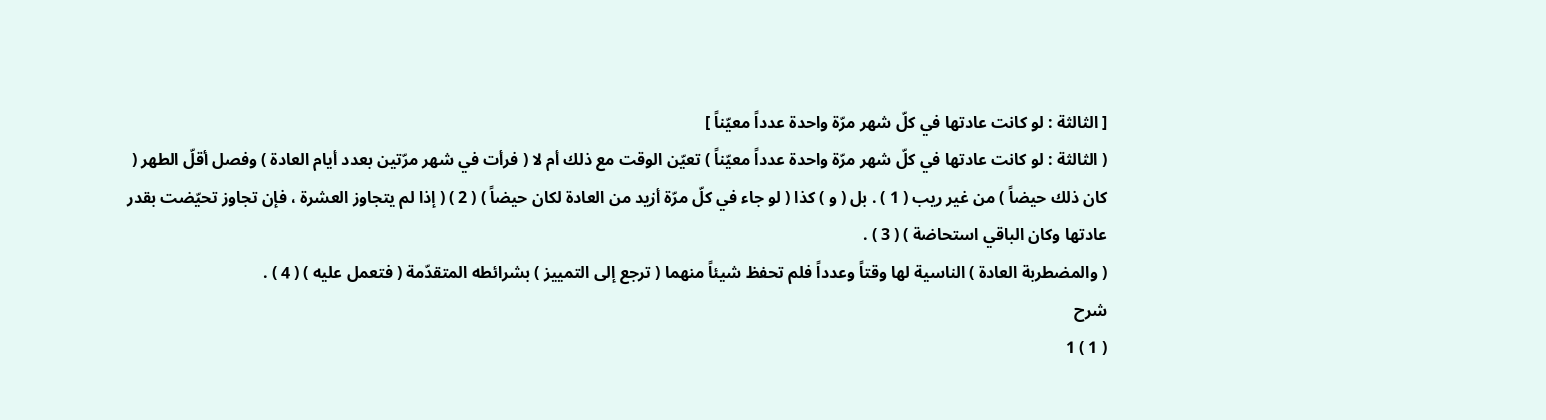[ الثالثة : لو كانت عادتها في كلّ شهر مرّة واحدة عدداً معيّناً ]
( الثالثة : لو كانت عادتها في كلّ شهر مرّة واحدة عدداً معيّناً ) تعيّن الوقت مع ذلك أم لا ( فرأت في شهر مرّتين بعدد أيام العادة ) وفصل أقلّ الطهر ( كان ذلك حيضاً ) من غير ريب ( 1 ) . بل ( و ) كذا ( لو جاء في كلّ مرّة أزيد من العادة لكان حيضاً ) ( 2 ) ( إذا لم يتجاوز العشرة ، فإن تجاوز تحيّضت بقدر عادتها وكان الباقي استحاضة ) ( 3 ) .
( والمضطربة العادة ) الناسية لها وقتاً وعدداً فلم تحفظ شيئاً منهما ( ترجع إلى التمييز ) بشرائطه المتقدّمة ( فتعمل عليه ) ( 4 ) .
شرح
( 1 ) 1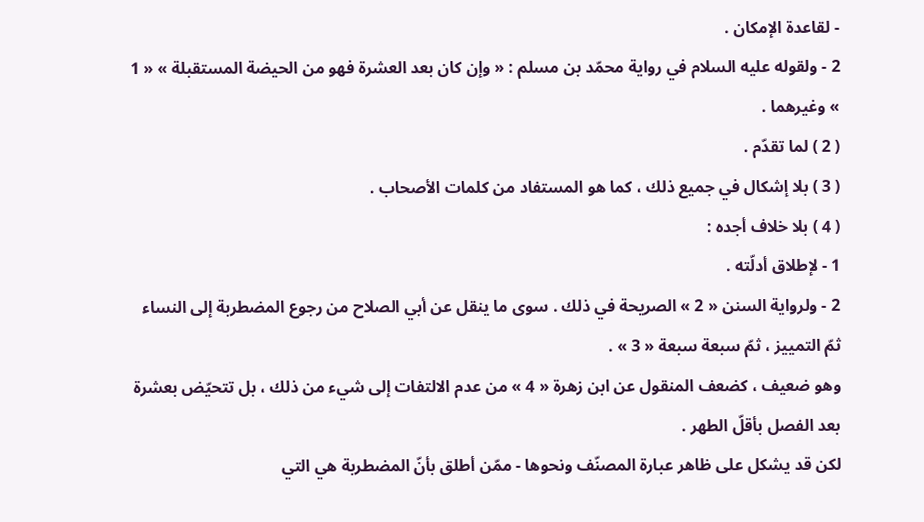- لقاعدة الإمكان .
2 - ولقوله عليه السلام في رواية محمّد بن مسلم : « وإن كان بعد العشرة فهو من الحيضة المستقبلة » « 1 » وغيرهما .
( 2 ) لما تقدّم .
( 3 ) بلا إشكال في جميع ذلك ، كما هو المستفاد من كلمات الأصحاب .
( 4 ) بلا خلاف أجده :
1 - لإطلاق أدلّته .
2 - ولرواية السنن « 2 » الصريحة في ذلك . سوى ما ينقل عن أبي الصلاح من رجوع المضطربة إلى النساء ثمّ التمييز ، ثمّ سبعة سبعة « 3 » .
وهو ضعيف ، كضعف المنقول عن ابن زهرة « 4 » من عدم الالتفات إلى شيء من ذلك ، بل تتحيّض بعشرة بعد الفصل بأقلّ الطهر .
لكن قد يشكل على ظاهر عبارة المصنّف ونحوها - ممّن أطلق بأنّ المضطربة هي التي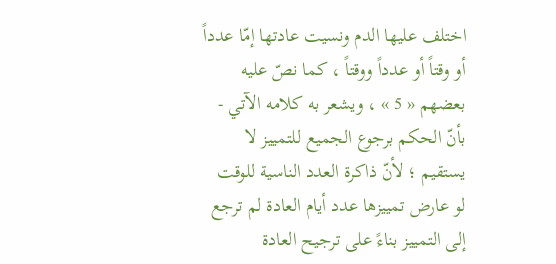اختلف عليها الدم ونسيت عادتها إمّا عدداً أو وقتاً أو عدداً ووقتاً ، كما نصّ عليه بعضهم « 5 » ، ويشعر به كلامه الآتي - بأنّ الحكم برجوع الجميع للتمييز لا يستقيم ؛ لأنّ ذاكرة العدد الناسية للوقت لو عارض تمييزها عدد أيام العادة لم ترجع إلى التمييز بناءً على ترجيح العادة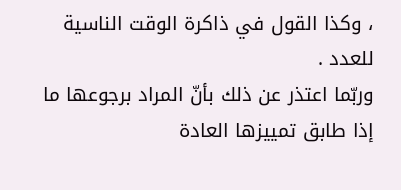، وكذا القول في ذاكرة الوقت الناسية للعدد .
وربّما اعتذر عن ذلك بأنّ المراد برجوعها ما إذا طابق تمييزها العادة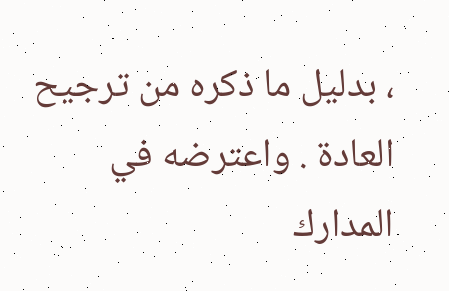، بدليل ما ذكره من ترجيح العادة . واعترضه في المدارك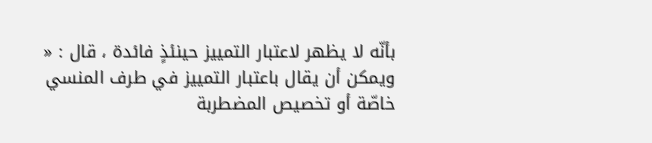بأنّه لا يظهر لاعتبار التمييز حينئذٍ فائدة ، قال : « ويمكن أن يقال باعتبار التمييز في طرف المنسي خاصّة أو تخصيص المضطربة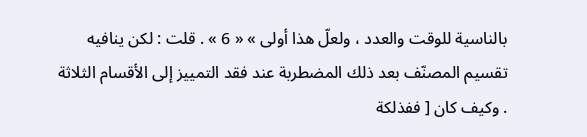بالناسية للوقت والعدد ، ولعلّ هذا أولى » « 6 » . قلت : لكن ينافيه تقسيم المصنّف بعد ذلك المضطربة عند فقد التمييز إلى الأقسام الثلاثة . وكيف كان [ ففذلكة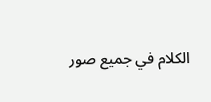الكلام في جميع صور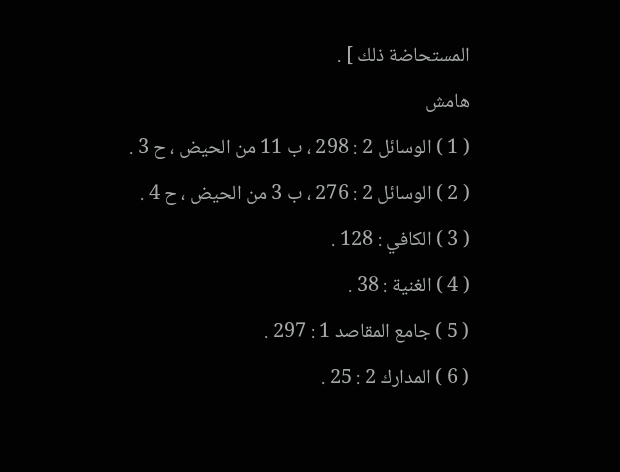المستحاضة ذلك ] .
هامش
( 1 ) الوسائل 2 : 298 ، ب 11 من الحيض ، ح 3 .
( 2 ) الوسائل 2 : 276 ، ب 3 من الحيض ، ح 4 .
( 3 ) الكافي : 128 .
( 4 ) الغنية : 38 .
( 5 ) جامع المقاصد 1 : 297 .
( 6 ) المدارك 2 : 25 .